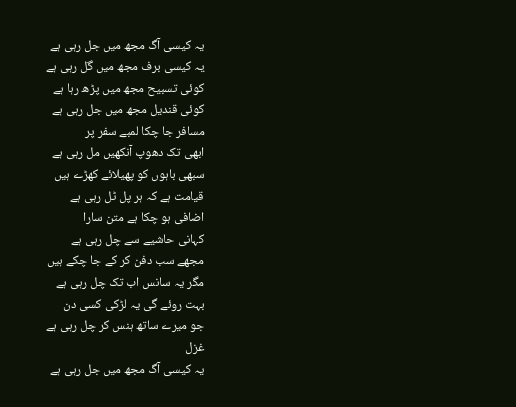یہ کیسی آگ مجھ میں جل رہی ہے
یہ کیسی برف مجھ میں گل رہی ہے
کوئی تسبیح مجھ میں پڑھ رہا ہے
کوئی قندیل مجھ میں جل رہی ہے
مسافر جا چکا لمبے سفر پر
ابھی تک دھوپ آنکھیں مل رہی ہے
سبھی باہوں کو پھیلائے کھڑے ہیں
قیامت ہے کہ ہر پل ٹل رہی ہے
اضافی ہو چکا ہے متن سارا
کہانی حاشیے سے چل رہی ہے
مجھے سب دفن کر کے جا چکے ہیں
مگر یہ سانس اب تک چل رہی ہے
بہت روئے گی یہ لڑکی کسی دن
جو میرے ساتھ ہنس کر چل رہی ہے
غزل
یہ کیسی آگ مجھ میں جل رہی ہے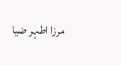مرزا اطہر ضیا